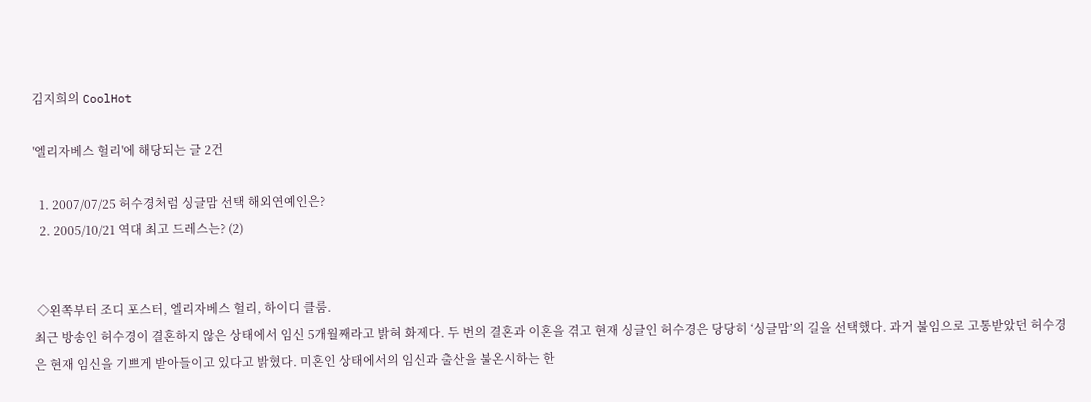김지희의 CoolHot

'엘리자베스 헐리'에 해당되는 글 2건

  1. 2007/07/25 허수경처럼 싱글맘 선택 해외연예인은?
  2. 2005/10/21 역대 최고 드레스는? (2)


 ◇왼쪽부터 조디 포스터, 엘리자베스 헐리, 하이디 클룸.
최근 방송인 허수경이 결혼하지 않은 상태에서 임신 5개월째라고 밝혀 화제다. 두 번의 결혼과 이혼을 겪고 현재 싱글인 허수경은 당당히 ‘싱글맘’의 길을 선택했다. 과거 불임으로 고통받았던 허수경은 현재 임신을 기쁘게 받아들이고 있다고 밝혔다. 미혼인 상태에서의 임신과 출산을 불온시하는 한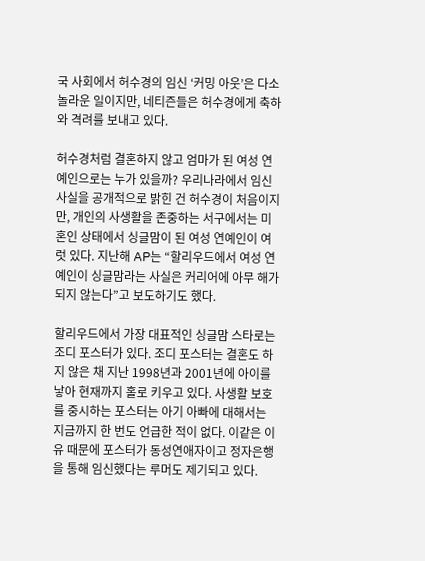국 사회에서 허수경의 임신 ‘커밍 아웃’은 다소 놀라운 일이지만, 네티즌들은 허수경에게 축하와 격려를 보내고 있다.

허수경처럼 결혼하지 않고 엄마가 된 여성 연예인으로는 누가 있을까? 우리나라에서 임신 사실을 공개적으로 밝힌 건 허수경이 처음이지만, 개인의 사생활을 존중하는 서구에서는 미혼인 상태에서 싱글맘이 된 여성 연예인이 여럿 있다. 지난해 AP는 “할리우드에서 여성 연예인이 싱글맘라는 사실은 커리어에 아무 해가 되지 않는다”고 보도하기도 했다.

할리우드에서 가장 대표적인 싱글맘 스타로는 조디 포스터가 있다. 조디 포스터는 결혼도 하지 않은 채 지난 1998년과 2001년에 아이를 낳아 현재까지 홀로 키우고 있다. 사생활 보호를 중시하는 포스터는 아기 아빠에 대해서는 지금까지 한 번도 언급한 적이 없다. 이같은 이유 때문에 포스터가 동성연애자이고 정자은행을 통해 임신했다는 루머도 제기되고 있다.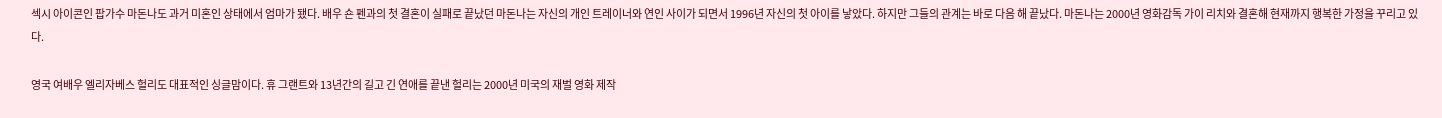섹시 아이콘인 팝가수 마돈나도 과거 미혼인 상태에서 엄마가 됐다. 배우 숀 펜과의 첫 결혼이 실패로 끝났던 마돈나는 자신의 개인 트레이너와 연인 사이가 되면서 1996년 자신의 첫 아이를 낳았다. 하지만 그들의 관계는 바로 다음 해 끝났다. 마돈나는 2000년 영화감독 가이 리치와 결혼해 현재까지 행복한 가정을 꾸리고 있다.

영국 여배우 엘리자베스 헐리도 대표적인 싱글맘이다. 휴 그랜트와 13년간의 길고 긴 연애를 끝낸 헐리는 2000년 미국의 재벌 영화 제작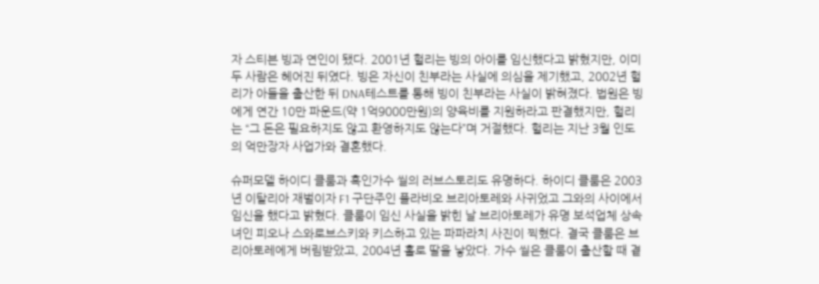자 스티븐 빙과 연인이 됐다. 2001년 헐리는 빙의 아이를 임신했다고 밝혔지만, 이미 두 사람은 헤어진 뒤였다. 빙은 자신이 친부라는 사실에 의심을 제기했고, 2002년 헐리가 아들을 출산한 뒤 DNA테스트를 통해 빙이 친부라는 사실이 밝혀졌다. 법원은 빙에게 연간 10만 파운드(약 1억9000만원)의 양육비를 지원하라고 판결했지만, 헐리는 “그 돈은 필요하지도 않고 환영하지도 않는다”며 거절했다. 헐리는 지난 3월 인도의 억만장자 사업가와 결혼했다.

슈퍼모델 하이디 클룸과 흑인가수 씰의 러브스토리도 유명하다. 하이디 클룸은 2003년 이탈리아 재벌이자 F1 구단주인 플라비오 브리아토레와 사귀었고 그와의 사이에서 임신을 했다고 밝혔다. 클룸이 임신 사실을 밝힌 날 브리아토레가 유명 보석업체 상속녀인 피오나 스와로브스키와 키스하고 있는 파파라치 사진이 찍혔다. 결국 클룸은 브리아토레에게 버림받았고, 2004년 홀로 딸을 낳았다. 가수 씰은 클룸이 출산할 때 곁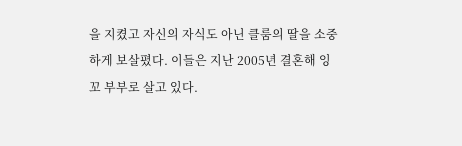을 지켰고 자신의 자식도 아닌 클룸의 딸을 소중하게 보살폈다. 이들은 지난 2005년 결혼해 잉꼬 부부로 살고 있다.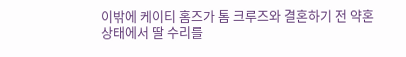이밖에 케이티 홈즈가 톰 크루즈와 결혼하기 전 약혼 상태에서 딸 수리를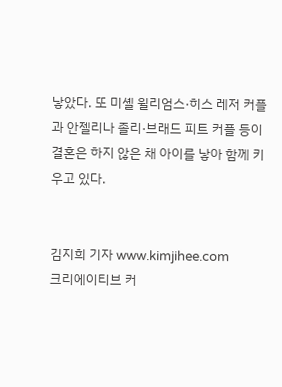낳았다. 또 미셸 윌리엄스·히스 레저 커플과 안젤리나 졸리·브래드 피트 커플 등이 결혼은 하지 않은 채 아이를 낳아 함께 키우고 있다.


김지희 기자 www.kimjihee.com
크리에이티브 커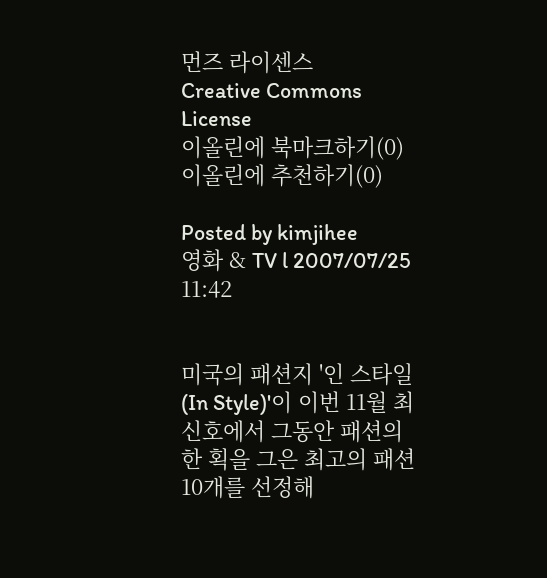먼즈 라이센스
Creative Commons License
이올린에 북마크하기(0) 이올린에 추천하기(0)

Posted by kimjihee
영화 & TV l 2007/07/25 11:42


미국의 패션지 '인 스타일(In Style)'이 이번 11월 최신호에서 그동안 패션의 한 획을 그은 최고의 패션 10개를 선정해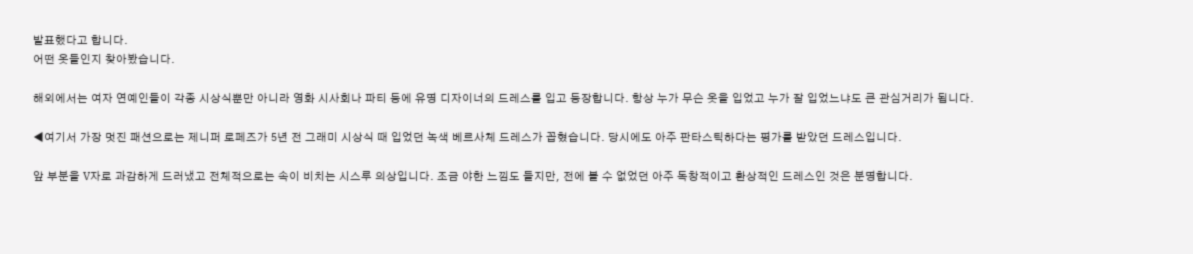발표했다고 합니다.
어떤 옷들인지 찾아봤습니다.

해외에서는 여자 연예인들이 각종 시상식뿐만 아니라 영화 시사회나 파티 등에 유명 디자이너의 드레스를 입고 등장합니다. 항상 누가 무슨 옷을 입었고 누가 잘 입었느냐도 큰 관심거리가 됩니다.

◀여기서 가장 멋진 패션으로는 제니퍼 로페즈가 5년 전 그래미 시상식 때 입었던 녹색 베르사체 드레스가 꼽혔습니다. 당시에도 아주 판타스틱하다는 평가를 받았던 드레스입니다.

앞 부분을 V자로 과감하게 드러냈고 전체적으로는 속이 비치는 시스루 의상입니다. 조금 야한 느낌도 들지만, 전에 볼 수 없었던 아주 독창적이고 환상적인 드레스인 것은 분명합니다.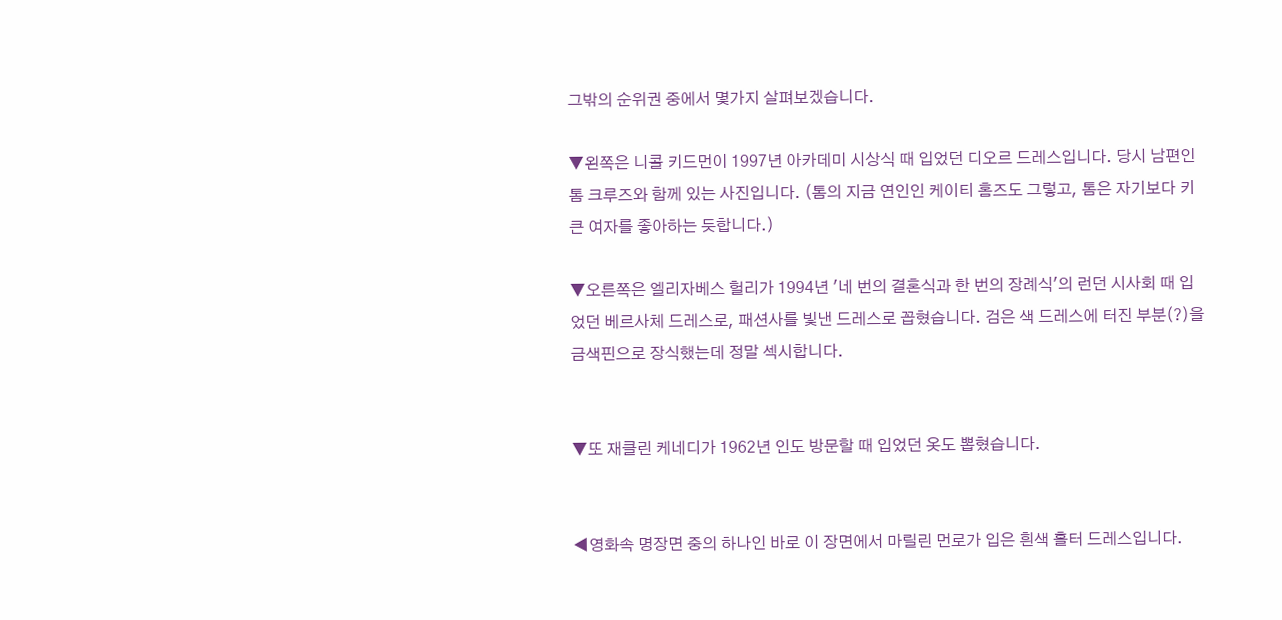그밖의 순위권 중에서 몇가지 살펴보겠습니다.

▼왼쪽은 니콜 키드먼이 1997년 아카데미 시상식 때 입었던 디오르 드레스입니다. 당시 남편인 톰 크루즈와 함께 있는 사진입니다. (톰의 지금 연인인 케이티 홈즈도 그렇고, 톰은 자기보다 키 큰 여자를 좋아하는 듯합니다.)

▼오른쪽은 엘리자베스 헐리가 1994년 '네 번의 결혼식과 한 번의 장례식'의 런던 시사회 때 입었던 베르사체 드레스로, 패션사를 빛낸 드레스로 꼽혔습니다. 검은 색 드레스에 터진 부분(?)을 금색핀으로 장식했는데 정말 섹시합니다.


▼또 재클린 케네디가 1962년 인도 방문할 때 입었던 옷도 뽑혔습니다.


◀영화속 명장면 중의 하나인 바로 이 장면에서 마릴린 먼로가 입은 흰색 홀터 드레스입니다.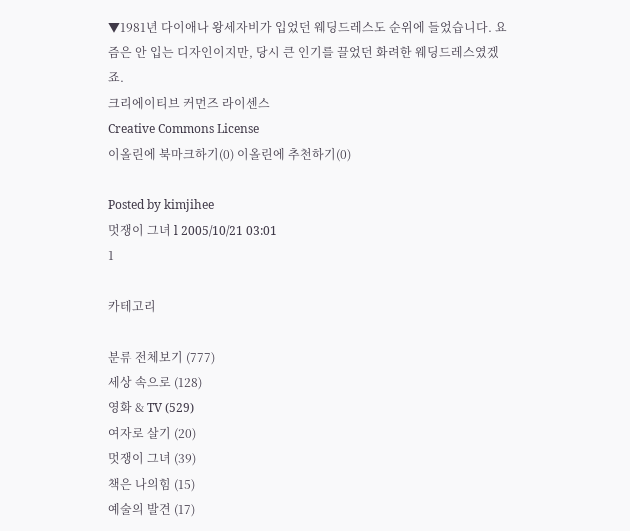▼1981년 다이애나 왕세자비가 입었던 웨딩드레스도 순위에 들었습니다. 요즘은 안 입는 디자인이지만, 당시 큰 인기를 끌었던 화려한 웨딩드레스였겠죠.
크리에이티브 커먼즈 라이센스
Creative Commons License
이올린에 북마크하기(0) 이올린에 추천하기(0)

Posted by kimjihee
멋쟁이 그녀 l 2005/10/21 03:01
1

카테고리

분류 전체보기 (777)
세상 속으로 (128)
영화 & TV (529)
여자로 살기 (20)
멋쟁이 그녀 (39)
책은 나의힘 (15)
예술의 발견 (17)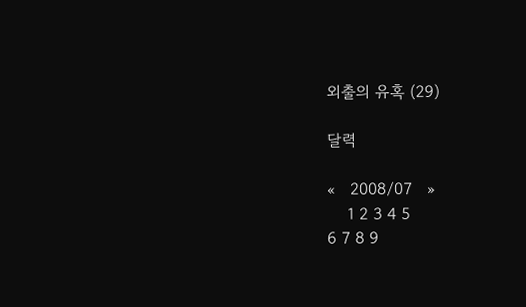외출의 유혹 (29)

달력

«   2008/07   »
    1 2 3 4 5
6 7 8 9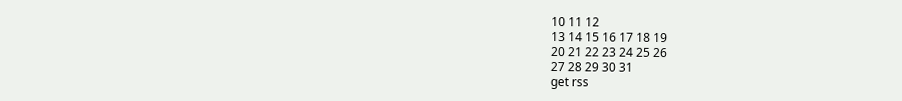10 11 12
13 14 15 16 17 18 19
20 21 22 23 24 25 26
27 28 29 30 31
get rss